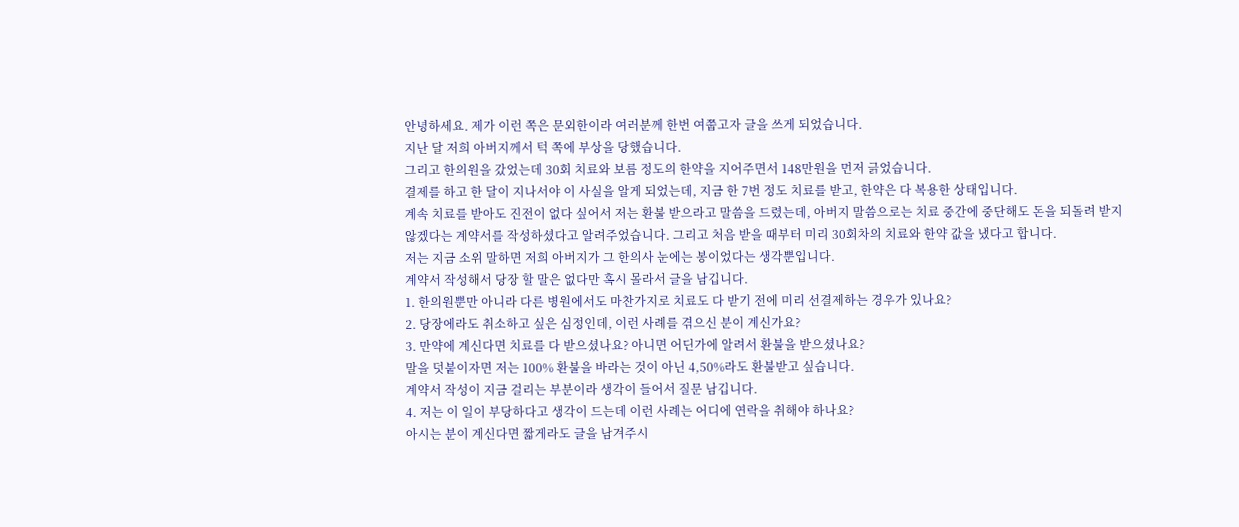안녕하세요. 제가 이런 쪽은 문외한이라 여러분께 한번 여쭙고자 글을 쓰게 되었습니다.
지난 달 저희 아버지께서 턱 쪽에 부상을 당했습니다.
그리고 한의원을 갔었는데 30회 치료와 보름 정도의 한약을 지어주면서 148만원을 먼저 긁었습니다.
결제를 하고 한 달이 지나서야 이 사실을 알게 되었는데, 지금 한 7번 정도 치료를 받고, 한약은 다 복용한 상태입니다.
계속 치료를 받아도 진전이 없다 싶어서 저는 환불 받으라고 말씀을 드렸는데, 아버지 말씀으로는 치료 중간에 중단해도 돈을 되돌려 받지 않겠다는 계약서를 작성하셨다고 알려주었습니다. 그리고 처음 받을 때부터 미리 30회차의 치료와 한약 값을 냈다고 합니다.
저는 지금 소위 말하면 저희 아버지가 그 한의사 눈에는 봉이었다는 생각뿐입니다.
계약서 작성해서 당장 할 말은 없다만 혹시 몰라서 글을 남깁니다.
1. 한의원뿐만 아니라 다른 병원에서도 마찬가지로 치료도 다 받기 전에 미리 선결제하는 경우가 있나요?
2. 당장에라도 취소하고 싶은 심정인데, 이런 사례를 겪으신 분이 계신가요?
3. 만약에 계신다면 치료를 다 받으셨나요? 아니면 어딘가에 알려서 환불을 받으셨나요?
말을 덧붙이자면 저는 100% 환불을 바라는 것이 아닌 4,50%라도 환불받고 싶습니다.
계약서 작성이 지금 걸리는 부분이라 생각이 들어서 질문 남깁니다.
4. 저는 이 일이 부당하다고 생각이 드는데 이런 사례는 어디에 연락을 취해야 하나요?
아시는 분이 계신다면 짧게라도 글을 남겨주시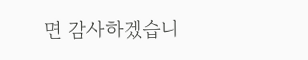면 감사하겠습니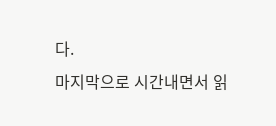다.
마지막으로 시간내면서 읽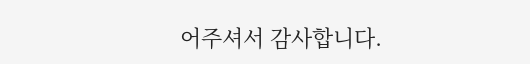어주셔서 감사합니다.